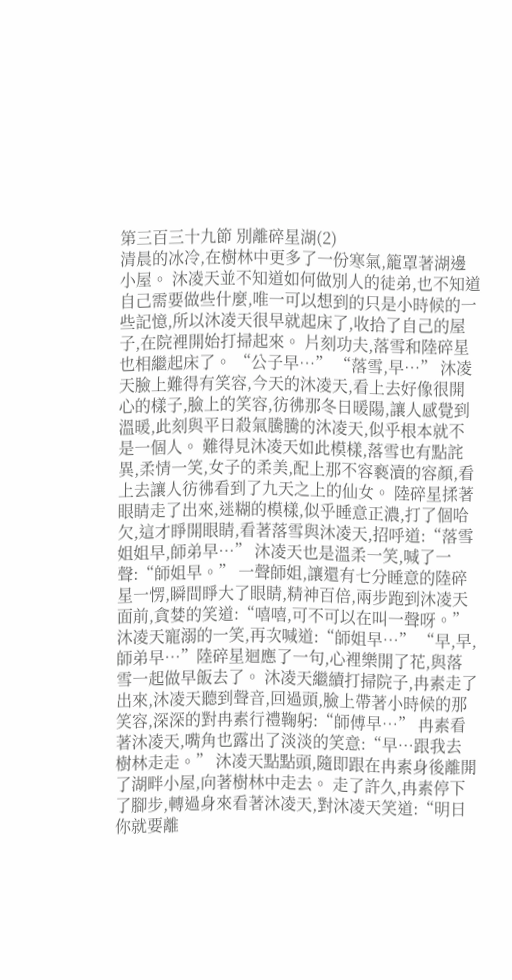第三百三十九節 別離碎星湖(2)
清晨的冰冷,在樹林中更多了一份寒氣,籠罩著湖邊小屋。 沐凌天並不知道如何做別人的徒弟,也不知道自己需要做些什麼,唯一可以想到的只是小時候的一些記憶,所以沐凌天很早就起床了,收拾了自己的屋子,在院裡開始打掃起來。 片刻功夫,落雪和陸碎星也相繼起床了。 “公子早…” “落雪,早…” 沐凌天臉上難得有笑容,今天的沐凌天,看上去好像很開心的樣子,臉上的笑容,彷彿那冬日暖陽,讓人感覺到溫暖,此刻與平日殺氣騰騰的沐凌天,似乎根本就不是一個人。 難得見沐凌天如此模樣,落雪也有點詫異,柔情一笑,女子的柔美,配上那不容褻瀆的容顏,看上去讓人彷彿看到了九天之上的仙女。 陸碎星揉著眼睛走了出來,迷糊的模樣,似乎睡意正濃,打了個哈欠,這才睜開眼睛,看著落雪與沐凌天,招呼道:“落雪姐姐早,師弟早…” 沐凌天也是溫柔一笑,喊了一聲:“師姐早。” 一聲師姐,讓還有七分睡意的陸碎星一愣,瞬間睜大了眼睛,精神百倍,兩步跑到沐凌天面前,貪婪的笑道:“嘻嘻,可不可以在叫一聲呀。” 沐凌天寵溺的一笑,再次喊道:“師姐早…” “早,早,師弟早…”陸碎星迴應了一句,心裡樂開了花,與落雪一起做早飯去了。 沐凌天繼續打掃院子,冉素走了出來,沐凌天聽到聲音,回過頭,臉上帶著小時候的那笑容,深深的對冉素行禮鞠躬:“師傅早…” 冉素看著沐凌天,嘴角也露出了淡淡的笑意:“早…跟我去樹林走走。” 沐凌天點點頭,隨即跟在冉素身後離開了湖畔小屋,向著樹林中走去。 走了許久,冉素停下了腳步,轉過身來看著沐凌天,對沐凌天笑道:“明日你就要離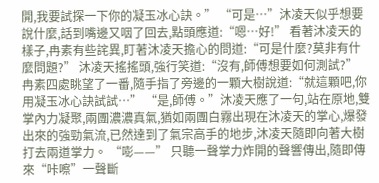開,我要試探一下你的凝玉冰心訣。” “可是…”沐凌天似乎想要說什麼,話到嘴邊又咽了回去,點頭應道:“嗯…好!” 看著沐凌天的樣子,冉素有些詫異,盯著沐凌天擔心的問道:“可是什麼?莫非有什麼問題?” 沐凌天搖搖頭,強行笑道:“沒有,師傅想要如何測試?” 冉素四處眺望了一番,隨手指了旁邊的一顆大樹說道:“就這顆吧,你用凝玉冰心訣試試…” “是,師傅。”沐凌天應了一句,站在原地,雙掌內力凝聚,兩團濃濃真氣,猶如兩團白霧出現在沐凌天的掌心,爆發出來的強勁氣流,已然達到了氣宗高手的地步,沐凌天隨即向著大樹打去兩道掌力。 “嘭——” 只聽一聲掌力炸開的聲響傳出,隨即傳來“咔嚓”一聲斷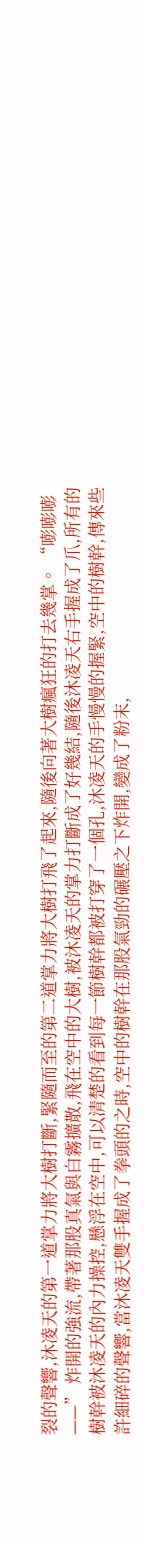裂的聲響,沐凌天的第一道掌力將大樹打斷,緊隨而至的第二道掌力將大樹打飛了起來,隨後向著大樹瘋狂的打去幾掌。 “嘭嘭嘭——” 炸開的強流,帶著那股真氣與白霧擴散,飛在空中的大樹,被沐凌天的掌力打斷成了好幾結,隨後沐凌天右手握成了爪,所有的樹幹被沐凌天的內力操控,懸浮在空中,可以清楚的看到每一節樹幹都被打穿了一個孔,沐凌天的手慢慢的握緊,空中的樹幹,傳來些許細碎的聲響,當沐凌天雙手握成了拳頭的之時,空中的樹幹在那股氣勁的碾壓之下炸開,變成了粉末,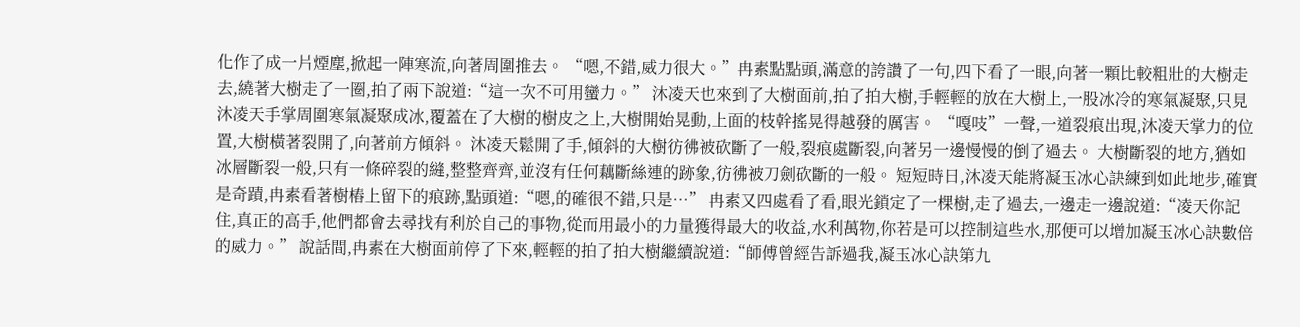化作了成一片煙塵,掀起一陣寒流,向著周圍推去。 “嗯,不錯,威力很大。”冉素點點頭,滿意的誇讚了一句,四下看了一眼,向著一顆比較粗壯的大樹走去,繞著大樹走了一圈,拍了兩下說道:“這一次不可用蠻力。” 沐凌天也來到了大樹面前,拍了拍大樹,手輕輕的放在大樹上,一股冰冷的寒氣凝聚,只見沐凌天手掌周圍寒氣凝聚成冰,覆蓋在了大樹的樹皮之上,大樹開始晃動,上面的枝幹搖晃得越發的厲害。 “嘎吱”一聲,一道裂痕出現,沐凌天掌力的位置,大樹橫著裂開了,向著前方傾斜。 沐凌天鬆開了手,傾斜的大樹彷彿被砍斷了一般,裂痕處斷裂,向著另一邊慢慢的倒了過去。 大樹斷裂的地方,猶如冰層斷裂一般,只有一條碎裂的縫,整整齊齊,並沒有任何藕斷絲連的跡象,彷彿被刀劍砍斷的一般。 短短時日,沐凌天能將凝玉冰心訣練到如此地步,確實是奇蹟,冉素看著樹樁上留下的痕跡,點頭道:“嗯,的確很不錯,只是…” 冉素又四處看了看,眼光鎖定了一棵樹,走了過去,一邊走一邊說道:“凌天你記住,真正的高手,他們都會去尋找有利於自己的事物,從而用最小的力量獲得最大的收益,水利萬物,你若是可以控制這些水,那便可以增加凝玉冰心訣數倍的威力。” 說話間,冉素在大樹面前停了下來,輕輕的拍了拍大樹繼續說道:“師傅曾經告訴過我,凝玉冰心訣第九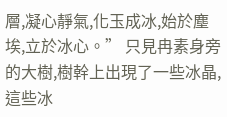層,凝心靜氣,化玉成冰,始於塵埃,立於冰心。” 只見冉素身旁的大樹,樹幹上出現了一些冰晶,這些冰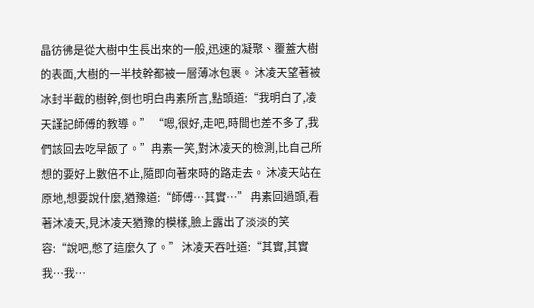晶彷彿是從大樹中生長出來的一般,迅速的凝聚、覆蓋大樹的表面,大樹的一半枝幹都被一層薄冰包裹。 沐凌天望著被冰封半截的樹幹,倒也明白冉素所言,點頭道:“我明白了,凌天謹記師傅的教導。” “嗯,很好,走吧,時間也差不多了,我們該回去吃早飯了。”冉素一笑,對沐凌天的檢測,比自己所想的要好上數倍不止,隨即向著來時的路走去。 沐凌天站在原地,想要說什麼,猶豫道:“師傅…其實…” 冉素回過頭,看著沐凌天,見沐凌天猶豫的模樣,臉上露出了淡淡的笑容:“說吧,憋了這麼久了。” 沐凌天吞吐道:“其實,其實我…我…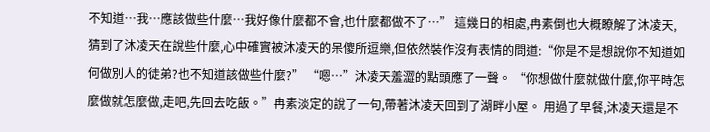不知道…我…應該做些什麼…我好像什麼都不會,也什麼都做不了…” 這幾日的相處,冉素倒也大概瞭解了沐凌天,猜到了沐凌天在說些什麼,心中確實被沐凌天的呆傻所逗樂,但依然裝作沒有表情的問道:“你是不是想說你不知道如何做別人的徒弟?也不知道該做些什麼?” “嗯…”沐凌天羞澀的點頭應了一聲。 “你想做什麼就做什麼,你平時怎麼做就怎麼做,走吧,先回去吃飯。”冉素淡定的說了一句,帶著沐凌天回到了湖畔小屋。 用過了早餐,沐凌天還是不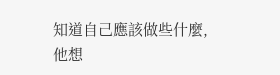知道自己應該做些什麼,他想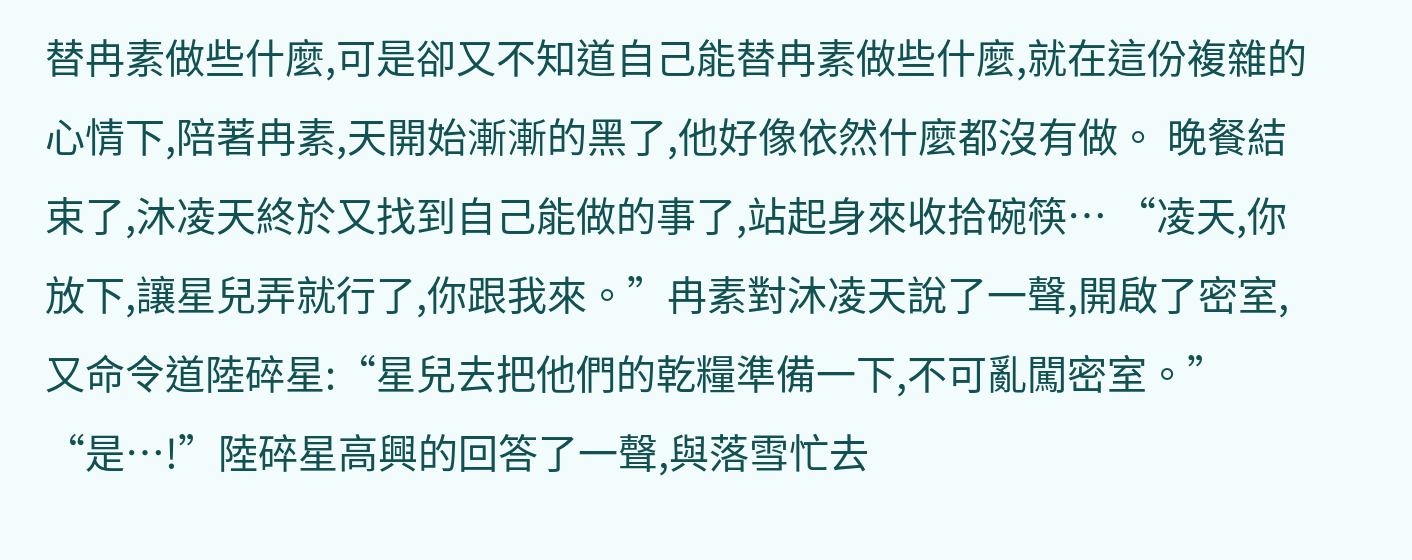替冉素做些什麼,可是卻又不知道自己能替冉素做些什麼,就在這份複雜的心情下,陪著冉素,天開始漸漸的黑了,他好像依然什麼都沒有做。 晚餐結束了,沐凌天終於又找到自己能做的事了,站起身來收拾碗筷… “凌天,你放下,讓星兒弄就行了,你跟我來。”冉素對沐凌天說了一聲,開啟了密室,又命令道陸碎星:“星兒去把他們的乾糧準備一下,不可亂闖密室。” “是…!”陸碎星高興的回答了一聲,與落雪忙去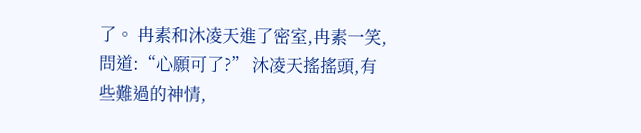了。 冉素和沐凌天進了密室,冉素一笑,問道:“心願可了?” 沐凌天搖搖頭,有些難過的神情,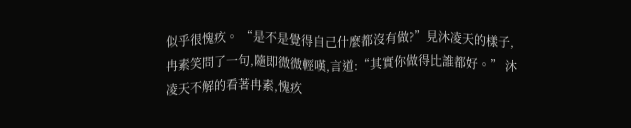似乎很愧疚。 “是不是覺得自己什麼都沒有做?”見沐凌天的樣子,冉素笑問了一句,隨即微微輕嘆,言道:“其實你做得比誰都好。” 沐凌天不解的看著冉素,愧疚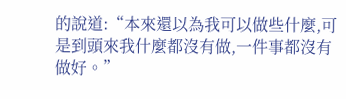的說道:“本來還以為我可以做些什麼,可是到頭來我什麼都沒有做,一件事都沒有做好。”